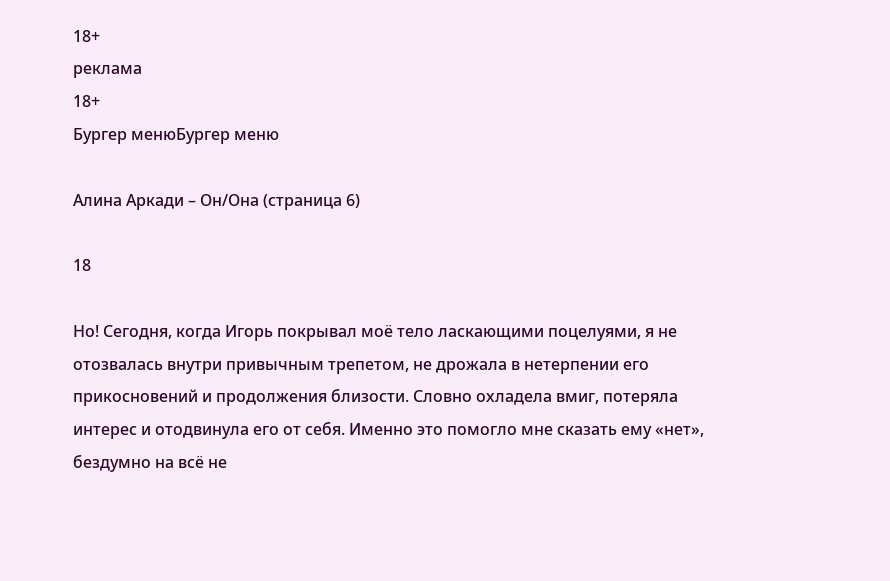18+
реклама
18+
Бургер менюБургер меню

Алина Аркади – Он/Она (страница 6)

18

Но! Сегодня, когда Игорь покрывал моё тело ласкающими поцелуями, я не отозвалась внутри привычным трепетом, не дрожала в нетерпении его прикосновений и продолжения близости. Словно охладела вмиг, потеряла интерес и отодвинула его от себя. Именно это помогло мне сказать ему «нет», бездумно на всё не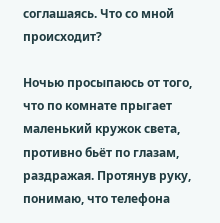соглашаясь. Что со мной происходит?

Ночью просыпаюсь от того, что по комнате прыгает маленький кружок света, противно бьёт по глазам, раздражая. Протянув руку, понимаю, что телефона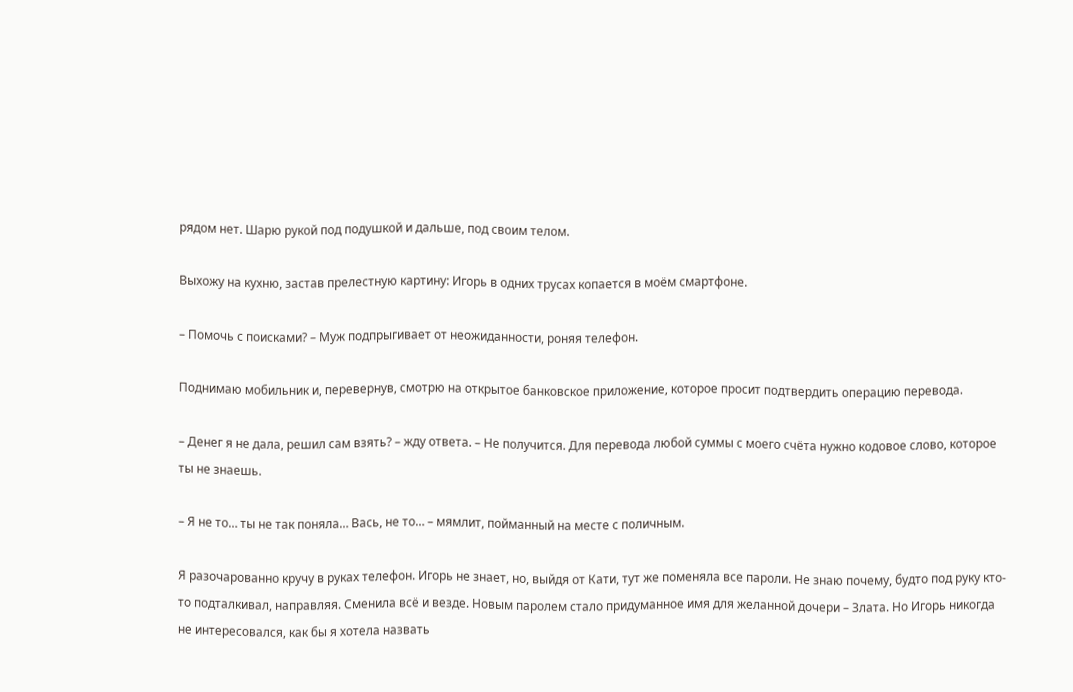рядом нет. Шарю рукой под подушкой и дальше, под своим телом.

Выхожу на кухню, застав прелестную картину: Игорь в одних трусах копается в моём смартфоне.

– Помочь с поисками? – Муж подпрыгивает от неожиданности, роняя телефон.

Поднимаю мобильник и, перевернув, смотрю на открытое банковское приложение, которое просит подтвердить операцию перевода.

– Денег я не дала, решил сам взять? – жду ответа. – Не получится. Для перевода любой суммы с моего счёта нужно кодовое слово, которое ты не знаешь.

– Я не то… ты не так поняла… Вась, не то… – мямлит, пойманный на месте с поличным.

Я разочарованно кручу в руках телефон. Игорь не знает, но, выйдя от Кати, тут же поменяла все пароли. Не знаю почему, будто под руку кто-то подталкивал, направляя. Сменила всё и везде. Новым паролем стало придуманное имя для желанной дочери – Злата. Но Игорь никогда не интересовался, как бы я хотела назвать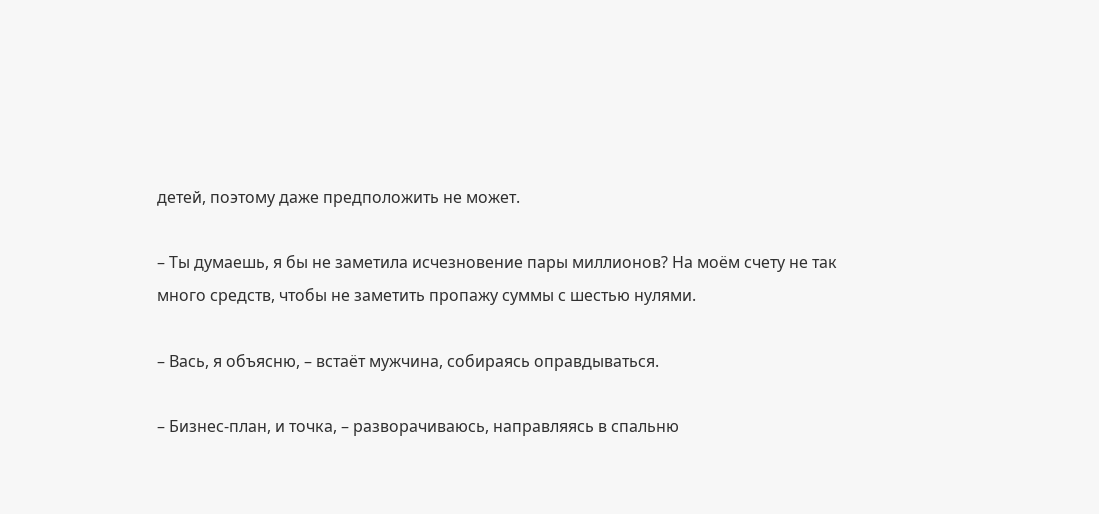детей, поэтому даже предположить не может.

– Ты думаешь, я бы не заметила исчезновение пары миллионов? На моём счету не так много средств, чтобы не заметить пропажу суммы с шестью нулями.

– Вась, я объясню, – встаёт мужчина, собираясь оправдываться.

– Бизнес-план, и точка, – разворачиваюсь, направляясь в спальню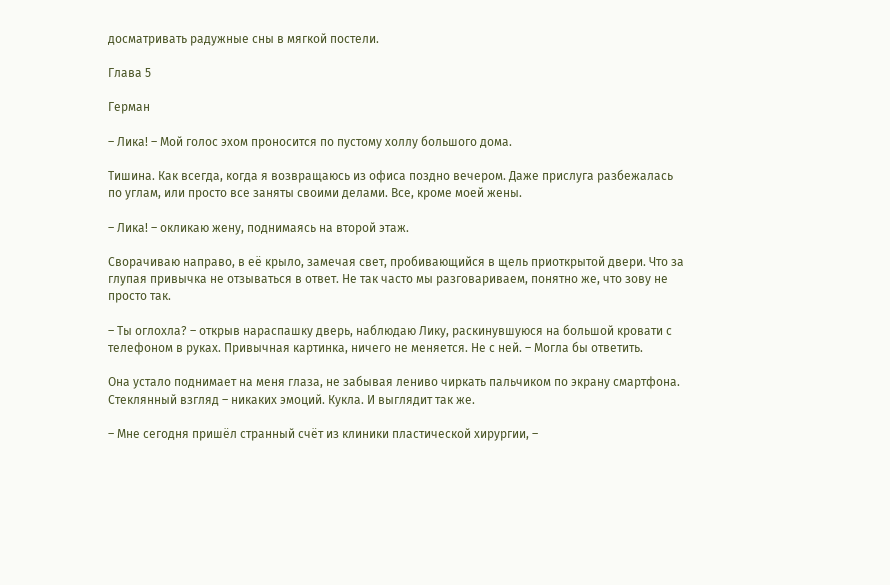досматривать радужные сны в мягкой постели.

Глава 5

Герман

– Лика! – Мой голос эхом проносится по пустому холлу большого дома.

Тишина. Как всегда, когда я возвращаюсь из офиса поздно вечером. Даже прислуга разбежалась по углам, или просто все заняты своими делами. Все, кроме моей жены.

– Лика! – окликаю жену, поднимаясь на второй этаж.

Сворачиваю направо, в её крыло, замечая свет, пробивающийся в щель приоткрытой двери. Что за глупая привычка не отзываться в ответ. Не так часто мы разговариваем, понятно же, что зову не просто так.

– Ты оглохла? – открыв нараспашку дверь, наблюдаю Лику, раскинувшуюся на большой кровати с телефоном в руках. Привычная картинка, ничего не меняется. Не с ней. – Могла бы ответить.

Она устало поднимает на меня глаза, не забывая лениво чиркать пальчиком по экрану смартфона. Стеклянный взгляд – никаких эмоций. Кукла. И выглядит так же.

– Мне сегодня пришёл странный счёт из клиники пластической хирургии, –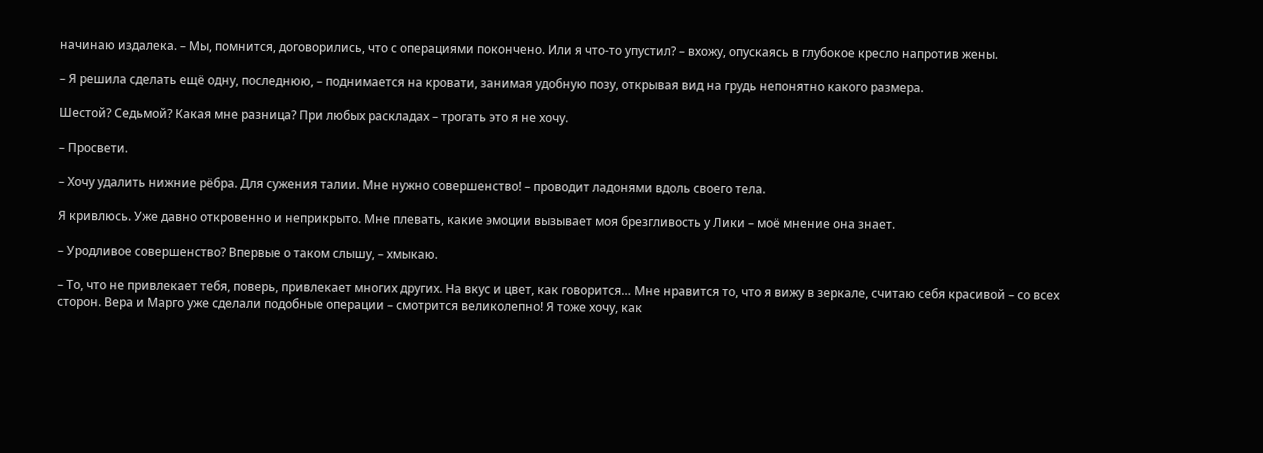начинаю издалека. – Мы, помнится, договорились, что с операциями покончено. Или я что-то упустил? – вхожу, опускаясь в глубокое кресло напротив жены.

– Я решила сделать ещё одну, последнюю, – поднимается на кровати, занимая удобную позу, открывая вид на грудь непонятно какого размера.

Шестой? Седьмой? Какая мне разница? При любых раскладах – трогать это я не хочу.

– Просвети.

– Хочу удалить нижние рёбра. Для сужения талии. Мне нужно совершенство! – проводит ладонями вдоль своего тела.

Я кривлюсь. Уже давно откровенно и неприкрыто. Мне плевать, какие эмоции вызывает моя брезгливость у Лики – моё мнение она знает.

– Уродливое совершенство? Впервые о таком слышу, – хмыкаю.

– То, что не привлекает тебя, поверь, привлекает многих других. На вкус и цвет, как говорится… Мне нравится то, что я вижу в зеркале, считаю себя красивой – со всех сторон. Вера и Марго уже сделали подобные операции – смотрится великолепно! Я тоже хочу, как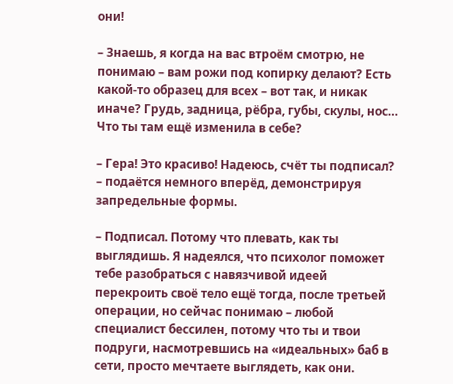они!

– Знаешь, я когда на вас втроём смотрю, не понимаю – вам рожи под копирку делают? Есть какой-то образец для всех – вот так, и никак иначе? Грудь, задница, рёбра, губы, скулы, нос… Что ты там ещё изменила в себе?

– Гера! Это красиво! Надеюсь, счёт ты подписал? – подаётся немного вперёд, демонстрируя запредельные формы.

– Подписал. Потому что плевать, как ты выглядишь. Я надеялся, что психолог поможет тебе разобраться с навязчивой идеей перекроить своё тело ещё тогда, после третьей операции, но сейчас понимаю – любой специалист бессилен, потому что ты и твои подруги, насмотревшись на «идеальных» баб в сети, просто мечтаете выглядеть, как они.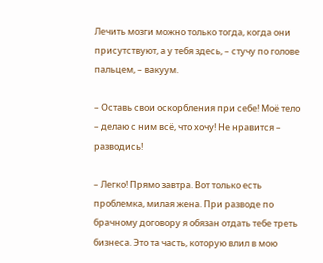Лечить мозги можно только тогда, когда они присутствуют, а у тебя здесь, – стучу по голове пальцем, – вакуум.

– Оставь свои оскорбления при себе! Моё тело – делаю с ним всё, что хочу! Не нравится – разводись!

– Легко! Прямо завтра. Вот только есть проблемка, милая жена. При разводе по брачному договору я обязан отдать тебе треть бизнеса. Это та часть, которую влил в мою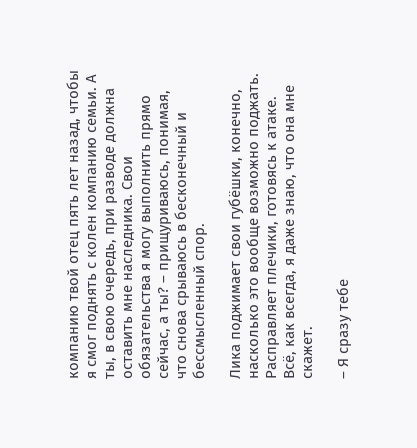компанию твой отец пять лет назад, чтобы я смог поднять с колен компанию семьи. А ты, в свою очередь, при разводе должна оставить мне наследника. Свои обязательства я могу выполнить прямо сейчас, а ты? – прищуриваюсь, понимая, что снова срываюсь в бесконечный и бессмысленный спор.

Лика поджимает свои губёшки, конечно, насколько это вообще возможно поджать. Расправляет плечики, готовясь к атаке. Всё, как всегда, я даже знаю, что она мне скажет.

– Я сразу тебе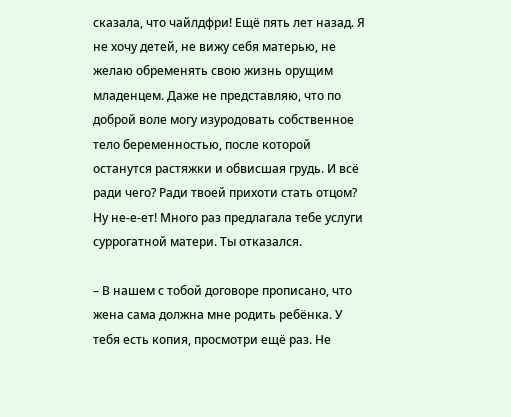сказала, что чайлдфри! Ещё пять лет назад. Я не хочу детей, не вижу себя матерью, не желаю обременять свою жизнь орущим младенцем. Даже не представляю, что по доброй воле могу изуродовать собственное тело беременностью, после которой останутся растяжки и обвисшая грудь. И всё ради чего? Ради твоей прихоти стать отцом? Ну не-е-ет! Много раз предлагала тебе услуги суррогатной матери. Ты отказался.

– В нашем с тобой договоре прописано, что жена сама должна мне родить ребёнка. У тебя есть копия, просмотри ещё раз. Не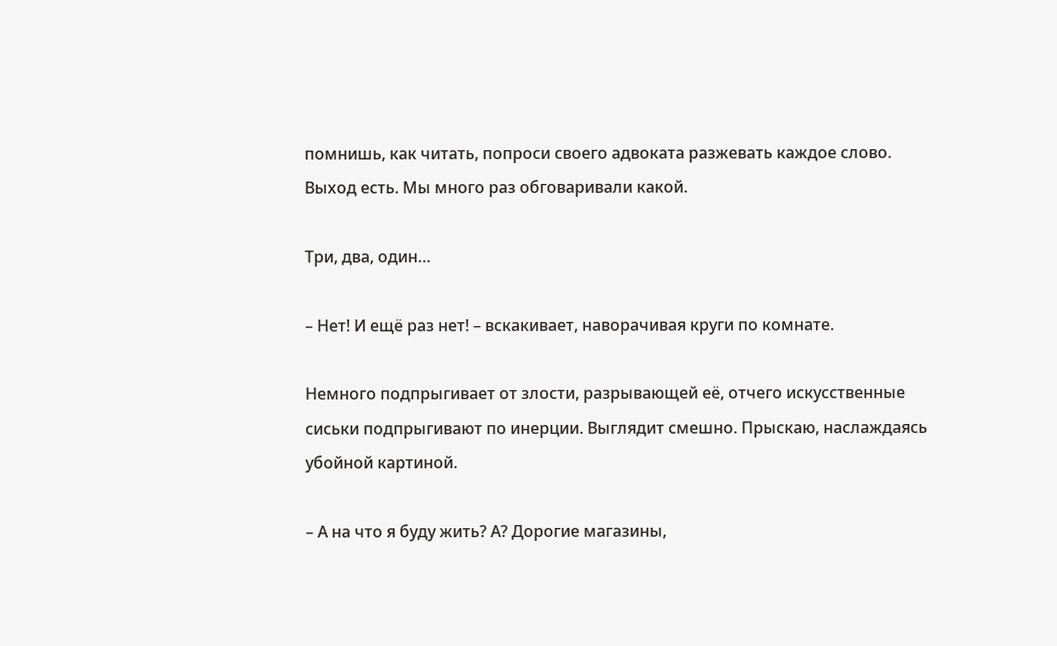помнишь, как читать, попроси своего адвоката разжевать каждое слово. Выход есть. Мы много раз обговаривали какой.

Три, два, один…

– Нет! И ещё раз нет! – вскакивает, наворачивая круги по комнате.

Немного подпрыгивает от злости, разрывающей её, отчего искусственные сиськи подпрыгивают по инерции. Выглядит смешно. Прыскаю, наслаждаясь убойной картиной.

– А на что я буду жить? А? Дорогие магазины,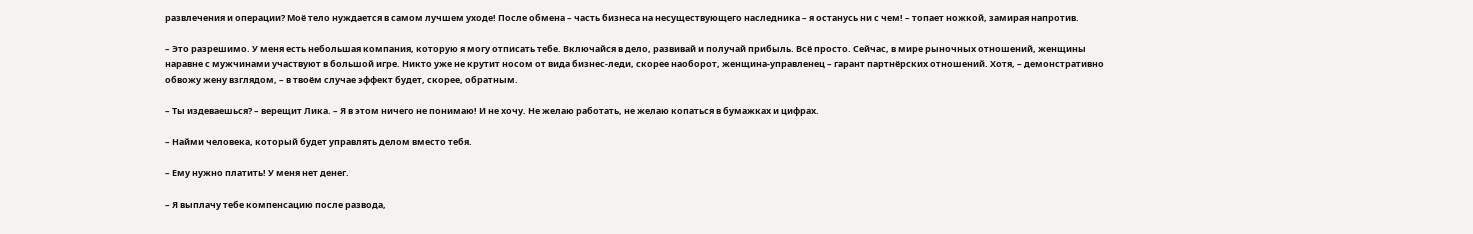развлечения и операции? Моё тело нуждается в самом лучшем уходе! После обмена – часть бизнеса на несуществующего наследника – я останусь ни с чем! – топает ножкой, замирая напротив.

– Это разрешимо. У меня есть небольшая компания, которую я могу отписать тебе. Включайся в дело, развивай и получай прибыль. Всё просто. Сейчас, в мире рыночных отношений, женщины наравне с мужчинами участвуют в большой игре. Никто уже не крутит носом от вида бизнес-леди, скорее наоборот, женщина-управленец – гарант партнёрских отношений. Хотя, – демонстративно обвожу жену взглядом, – в твоём случае эффект будет, скорее, обратным.

– Ты издеваешься? – верещит Лика. – Я в этом ничего не понимаю! И не хочу. Не желаю работать, не желаю копаться в бумажках и цифрах.

– Найми человека, который будет управлять делом вместо тебя.

– Ему нужно платить! У меня нет денег.

– Я выплачу тебе компенсацию после развода,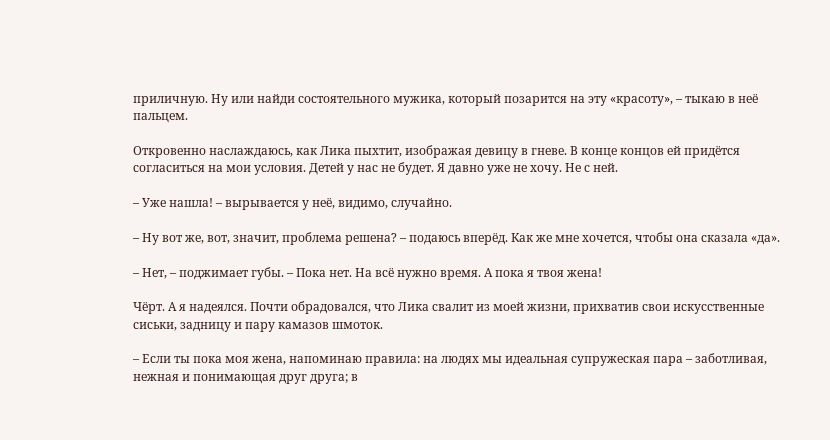приличную. Ну или найди состоятельного мужика, который позарится на эту «красоту», – тыкаю в неё пальцем.

Откровенно наслаждаюсь, как Лика пыхтит, изображая девицу в гневе. В конце концов ей придётся согласиться на мои условия. Детей у нас не будет. Я давно уже не хочу. Не с ней.

– Уже нашла! – вырывается у неё, видимо, случайно.

– Ну вот же, вот, значит, проблема решена? – подаюсь вперёд. Как же мне хочется, чтобы она сказала «да».

– Нет, – поджимает губы. – Пока нет. На всё нужно время. А пока я твоя жена!

Чёрт. А я надеялся. Почти обрадовался, что Лика свалит из моей жизни, прихватив свои искусственные сиськи, задницу и пару камазов шмоток.

– Если ты пока моя жена, напоминаю правила: на людях мы идеальная супружеская пара – заботливая, нежная и понимающая друг друга; в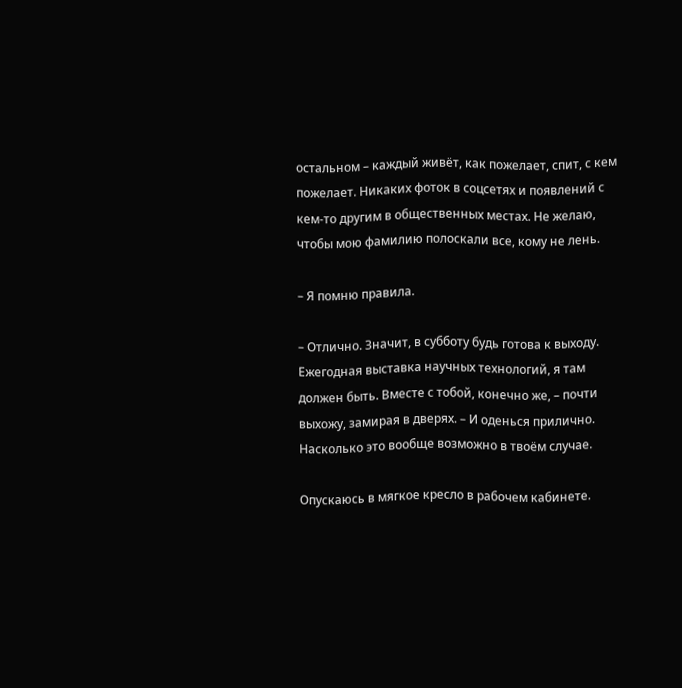остальном – каждый живёт, как пожелает, спит, с кем пожелает. Никаких фоток в соцсетях и появлений с кем-то другим в общественных местах. Не желаю, чтобы мою фамилию полоскали все, кому не лень.

– Я помню правила.

– Отлично. Значит, в субботу будь готова к выходу. Ежегодная выставка научных технологий, я там должен быть. Вместе с тобой, конечно же, – почти выхожу, замирая в дверях. – И оденься прилично. Насколько это вообще возможно в твоём случае.

Опускаюсь в мягкое кресло в рабочем кабинете.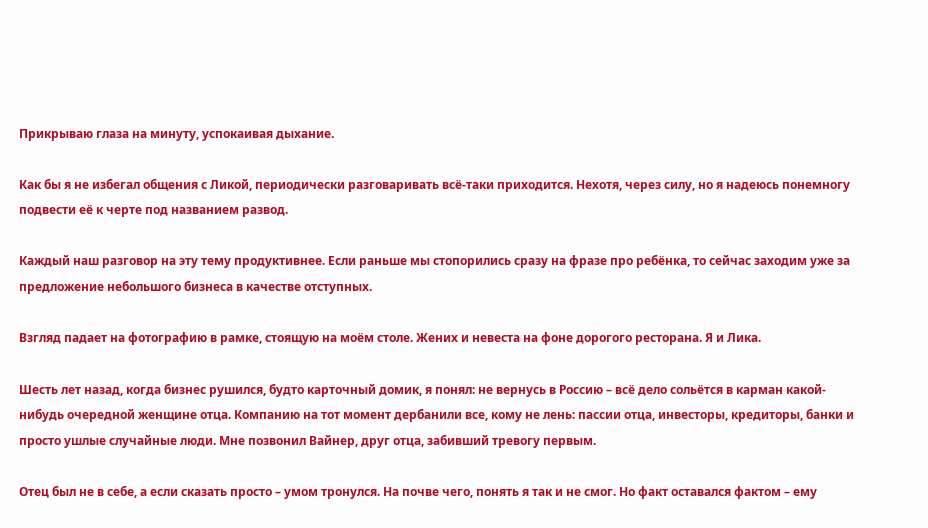Прикрываю глаза на минуту, успокаивая дыхание.

Как бы я не избегал общения с Ликой, периодически разговаривать всё-таки приходится. Нехотя, через силу, но я надеюсь понемногу подвести её к черте под названием развод.

Каждый наш разговор на эту тему продуктивнее. Если раньше мы стопорились сразу на фразе про ребёнка, то сейчас заходим уже за предложение небольшого бизнеса в качестве отступных.

Взгляд падает на фотографию в рамке, стоящую на моём столе. Жених и невеста на фоне дорогого ресторана. Я и Лика.

Шесть лет назад, когда бизнес рушился, будто карточный домик, я понял: не вернусь в Россию – всё дело сольётся в карман какой-нибудь очередной женщине отца. Компанию на тот момент дербанили все, кому не лень: пассии отца, инвесторы, кредиторы, банки и просто ушлые случайные люди. Мне позвонил Вайнер, друг отца, забивший тревогу первым.

Отец был не в себе, а если сказать просто – умом тронулся. На почве чего, понять я так и не смог. Но факт оставался фактом – ему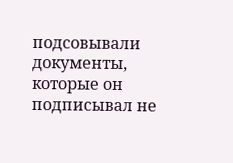подсовывали документы, которые он подписывал не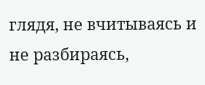глядя, не вчитываясь и не разбираясь,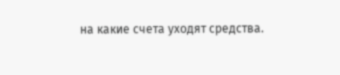на какие счета уходят средства.